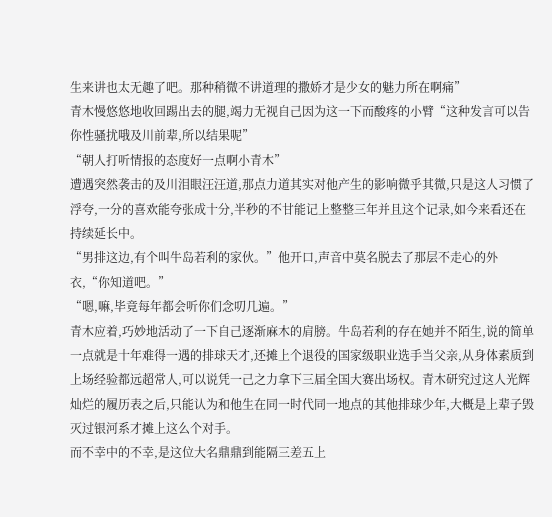生来讲也太无趣了吧。那种稍微不讲道理的撒娇才是少女的魅力所在啊痛”
青木慢悠悠地收回踢出去的腿,竭力无视自己因为这一下而酸疼的小臂“这种发言可以告你性骚扰哦及川前辈,所以结果呢”
“朝人打听情报的态度好一点啊小青木”
遭遇突然袭击的及川泪眼汪汪道,那点力道其实对他产生的影响微乎其微,只是这人习惯了浮夸,一分的喜欢能夸张成十分,半秒的不甘能记上整整三年并且这个记录,如今来看还在持续延长中。
“男排这边,有个叫牛岛若利的家伙。”他开口,声音中莫名脱去了那层不走心的外衣,“你知道吧。”
“嗯,嘛,毕竟每年都会听你们念叨几遍。”
青木应着,巧妙地活动了一下自己逐渐麻木的肩膀。牛岛若利的存在她并不陌生,说的简单一点就是十年难得一遇的排球天才,还摊上个退役的国家级职业选手当父亲,从身体素质到上场经验都远超常人,可以说凭一己之力拿下三届全国大赛出场权。青木研究过这人光辉灿烂的履历表之后,只能认为和他生在同一时代同一地点的其他排球少年,大概是上辈子毁灭过银河系才摊上这么个对手。
而不幸中的不幸,是这位大名鼎鼎到能隔三差五上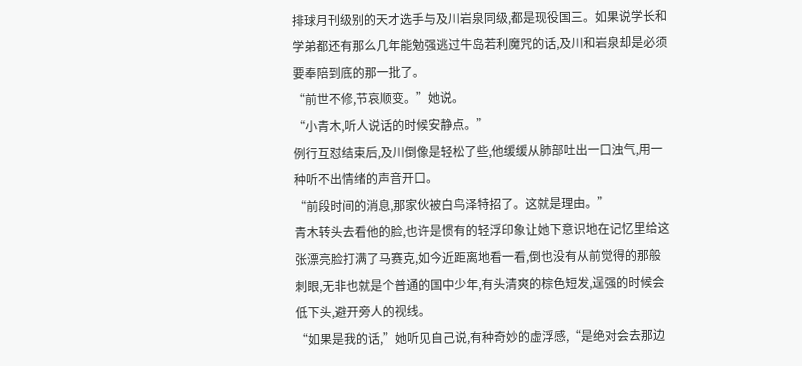排球月刊级别的天才选手与及川岩泉同级,都是现役国三。如果说学长和学弟都还有那么几年能勉强逃过牛岛若利魔咒的话,及川和岩泉却是必须要奉陪到底的那一批了。
“前世不修,节哀顺变。”她说。
“小青木,听人说话的时候安静点。”
例行互怼结束后,及川倒像是轻松了些,他缓缓从肺部吐出一口浊气,用一种听不出情绪的声音开口。
“前段时间的消息,那家伙被白鸟泽特招了。这就是理由。”
青木转头去看他的脸,也许是惯有的轻浮印象让她下意识地在记忆里给这张漂亮脸打满了马赛克,如今近距离地看一看,倒也没有从前觉得的那般刺眼,无非也就是个普通的国中少年,有头清爽的棕色短发,逞强的时候会低下头,避开旁人的视线。
“如果是我的话,”她听见自己说,有种奇妙的虚浮感,“是绝对会去那边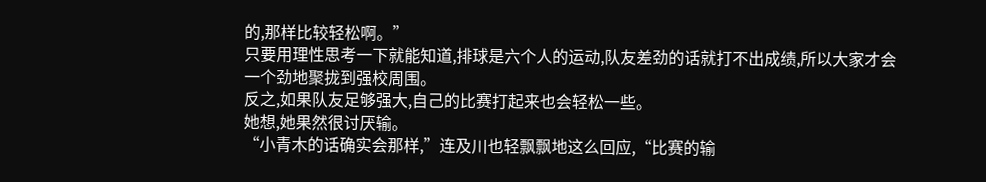的,那样比较轻松啊。”
只要用理性思考一下就能知道,排球是六个人的运动,队友差劲的话就打不出成绩,所以大家才会一个劲地聚拢到强校周围。
反之,如果队友足够强大,自己的比赛打起来也会轻松一些。
她想,她果然很讨厌输。
“小青木的话确实会那样,”连及川也轻飘飘地这么回应,“比赛的输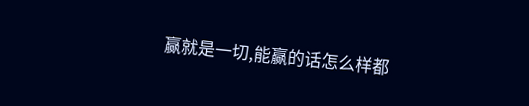赢就是一切,能赢的话怎么样都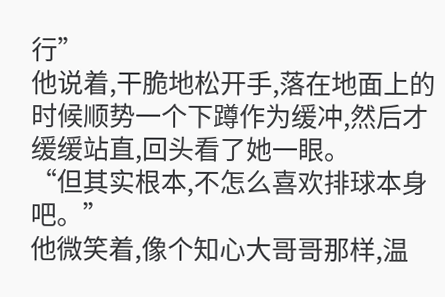行”
他说着,干脆地松开手,落在地面上的时候顺势一个下蹲作为缓冲,然后才缓缓站直,回头看了她一眼。
“但其实根本,不怎么喜欢排球本身吧。”
他微笑着,像个知心大哥哥那样,温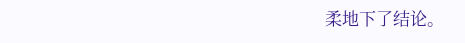柔地下了结论。